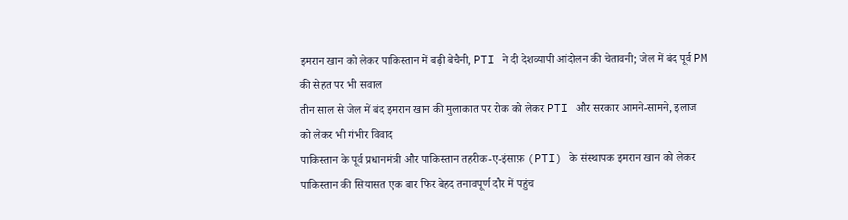इमरान खान को लेकर पाकिस्तान में बढ़ी बेचैनी, PTI ने दी देशव्यापी आंदोलन की चेतावनी; जेल में बंद पूर्व PM की सेहत पर भी सवाल
तीन साल से जेल में बंद इमरान खान की मुलाकात पर रोक को लेकर PTI और सरकार आमने-सामने, इलाज को लेकर भी गंभीर विवाद
पाकिस्तान के पूर्व प्रधानमंत्री और पाकिस्तान तहरीक-ए-इंसाफ़ (PTI) के संस्थापक इमरान खान को लेकर पाकिस्तान की सियासत एक बार फिर बेहद तनावपूर्ण दौर में पहुंच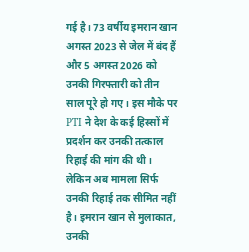गई है। 73 वर्षीय इमरान खान अगस्त 2023 से जेल में बंद हैं और 5 अगस्त 2026 को उनकी गिरफ्तारी को तीन साल पूरे हो गए। इस मौके पर PTI ने देश के कई हिस्सों में प्रदर्शन कर उनकी तत्काल रिहाई की मांग की थी।
लेकिन अब मामला सिर्फ उनकी रिहाई तक सीमित नहीं है। इमरान खान से मुलाकात, उनकी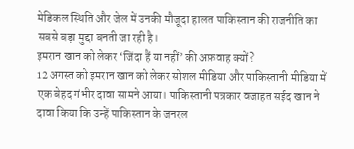मेडिकल स्थिति और जेल में उनकी मौजूदा हालत पाकिस्तान की राजनीति का सबसे बड़ा मुद्दा बनती जा रही है।
इमरान खान को लेकर ‘जिंदा हैं या नहीं’ की अफ़वाह क्यों?
12 अगस्त को इमरान खान को लेकर सोशल मीडिया और पाकिस्तानी मीडिया में एक बेहद गंभीर दावा सामने आया। पाकिस्तानी पत्रकार वजाहत सईद खान ने दावा किया कि उन्हें पाकिस्तान के जनरल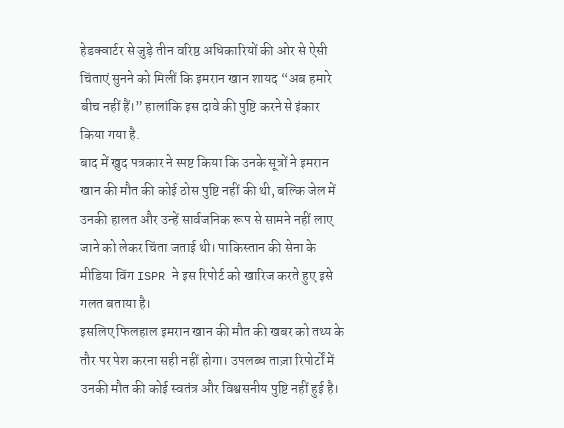हेडक्वार्टर से जुड़े तीन वरिष्ठ अधिकारियों की ओर से ऐसी चिंताएं सुनने को मिलीं कि इमरान खान शायद “अब हमारे बीच नहीं हैं।” हालांकि इस दावे की पुष्टि करने से इंकार किया गया है.
बाद में खुद पत्रकार ने स्पष्ट किया कि उनके सूत्रों ने इमरान खान की मौत की कोई ठोस पुष्टि नहीं की थी, बल्कि जेल में उनकी हालत और उन्हें सार्वजनिक रूप से सामने नहीं लाए जाने को लेकर चिंता जताई थी। पाकिस्तान की सेना के मीडिया विंग ISPR ने इस रिपोर्ट को खारिज करते हुए इसे गलत बताया है।
इसलिए फिलहाल इमरान खान की मौत की खबर को तथ्य के तौर पर पेश करना सही नहीं होगा। उपलब्ध ताज़ा रिपोर्टों में उनकी मौत की कोई स्वतंत्र और विश्वसनीय पुष्टि नहीं हुई है।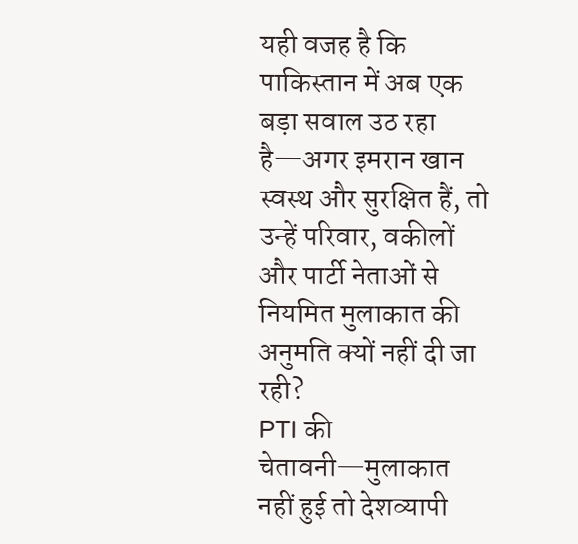यही वजह है कि पाकिस्तान में अब एक बड़ा सवाल उठ रहा है—अगर इमरान खान स्वस्थ और सुरक्षित हैं, तो उन्हें परिवार, वकीलों और पार्टी नेताओं से नियमित मुलाकात की अनुमति क्यों नहीं दी जा रही?
PTI की चेतावनी—मुलाकात नहीं हुई तो देशव्यापी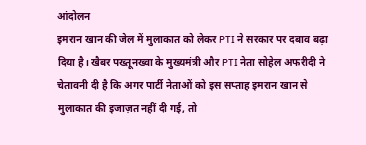आंदोलन
इमरान खान की जेल में मुलाकात को लेकर PTI ने सरकार पर दबाव बढ़ा दिया है। खैबर पख्तूनख्वा के मुख्यमंत्री और PTI नेता सोहेल अफरीदी ने चेतावनी दी है कि अगर पार्टी नेताओं को इस सप्ताह इमरान खान से मुलाकात की इजाज़त नहीं दी गई, तो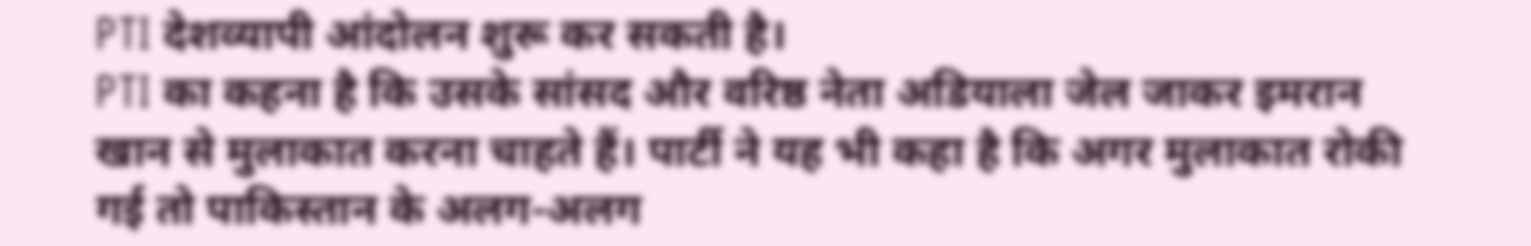PTI देशव्यापी आंदोलन शुरू कर सकती है।
PTI का कहना है कि उसके सांसद और वरिष्ठ नेता अडियाला जेल जाकर इमरान खान से मुलाकात करना चाहते हैं। पार्टी ने यह भी कहा है कि अगर मुलाकात रोकी गई तो पाकिस्तान के अलग-अलग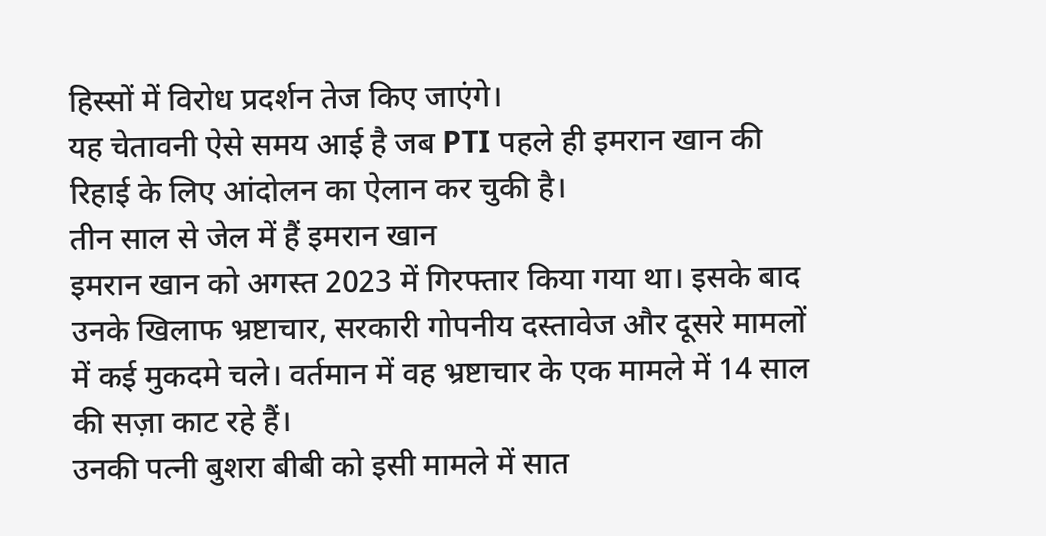हिस्सों में विरोध प्रदर्शन तेज किए जाएंगे।
यह चेतावनी ऐसे समय आई है जब PTI पहले ही इमरान खान की रिहाई के लिए आंदोलन का ऐलान कर चुकी है।
तीन साल से जेल में हैं इमरान खान
इमरान खान को अगस्त 2023 में गिरफ्तार किया गया था। इसके बाद उनके खिलाफ भ्रष्टाचार, सरकारी गोपनीय दस्तावेज और दूसरे मामलों में कई मुकदमे चले। वर्तमान में वह भ्रष्टाचार के एक मामले में 14 साल की सज़ा काट रहे हैं।
उनकी पत्नी बुशरा बीबी को इसी मामले में सात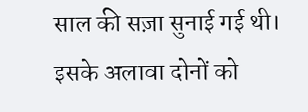साल की सज़ा सुनाई गई थी। इसके अलावा दोनों को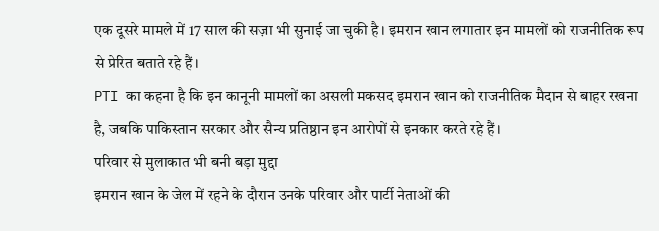एक दूसरे मामले में 17 साल की सज़ा भी सुनाई जा चुकी है। इमरान खान लगातार इन मामलों को राजनीतिक रूप से प्रेरित बताते रहे हैं।
PTI का कहना है कि इन कानूनी मामलों का असली मकसद इमरान खान को राजनीतिक मैदान से बाहर रखना है, जबकि पाकिस्तान सरकार और सैन्य प्रतिष्ठान इन आरोपों से इनकार करते रहे हैं।
परिवार से मुलाकात भी बनी बड़ा मुद्दा
इमरान खान के जेल में रहने के दौरान उनके परिवार और पार्टी नेताओं की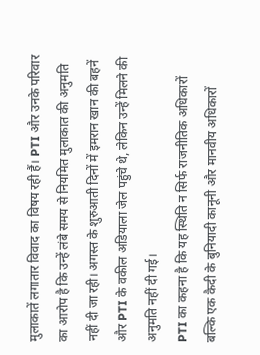मुलाकातें लगातार विवाद का विषय रही हैं। PTI और उनके परिवार का आरोप है कि उन्हें लंबे समय से नियमित मुलाकात की अनुमति नहीं दी जा रही। अगस्त के शुरुआती दिनों में इमरान खान की बहनें और PTI के वकील अडियाला जेल पहुंचे थे, लेकिन उन्हें मिलने की अनुमति नहीं दी गई।
PTI का कहना है कि यह स्थिति न सिर्फ राजनीतिक अधिकारों बल्कि एक कैदी के बुनियादी कानूनी और मानवीय अधिकारों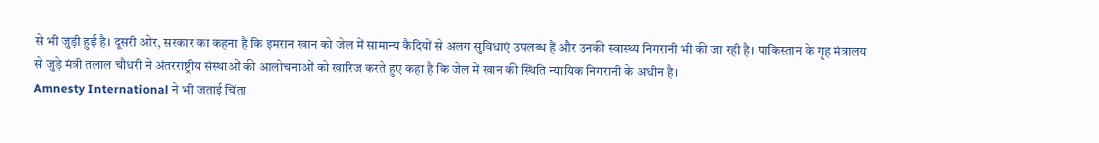से भी जुड़ी हुई है। दूसरी ओर, सरकार का कहना है कि इमरान खान को जेल में सामान्य कैदियों से अलग सुविधाएं उपलब्ध हैं और उनकी स्वास्थ्य निगरानी भी की जा रही है। पाकिस्तान के गृह मंत्रालय से जुड़े मंत्री तलाल चौधरी ने अंतरराष्ट्रीय संस्थाओं की आलोचनाओं को खारिज करते हुए कहा है कि जेल में खान की स्थिति न्यायिक निगरानी के अधीन है।
Amnesty International ने भी जताई चिंता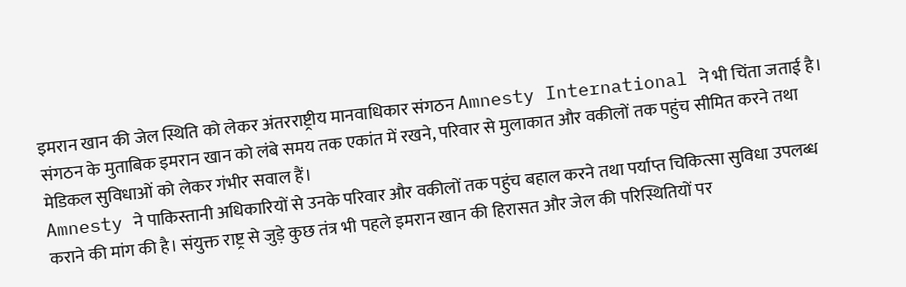इमरान खान की जेल स्थिति को लेकर अंतरराष्ट्रीय मानवाधिकार संगठन Amnesty International ने भी चिंता जताई है। संगठन के मुताबिक इमरान खान को लंबे समय तक एकांत में रखने, परिवार से मुलाकात और वकीलों तक पहुंच सीमित करने तथा मेडिकल सुविधाओं को लेकर गंभीर सवाल हैं।
Amnesty ने पाकिस्तानी अधिकारियों से उनके परिवार और वकीलों तक पहुंच बहाल करने तथा पर्याप्त चिकित्सा सुविधा उपलब्ध कराने की मांग की है। संयुक्त राष्ट्र से जुड़े कुछ तंत्र भी पहले इमरान खान की हिरासत और जेल की परिस्थितियों पर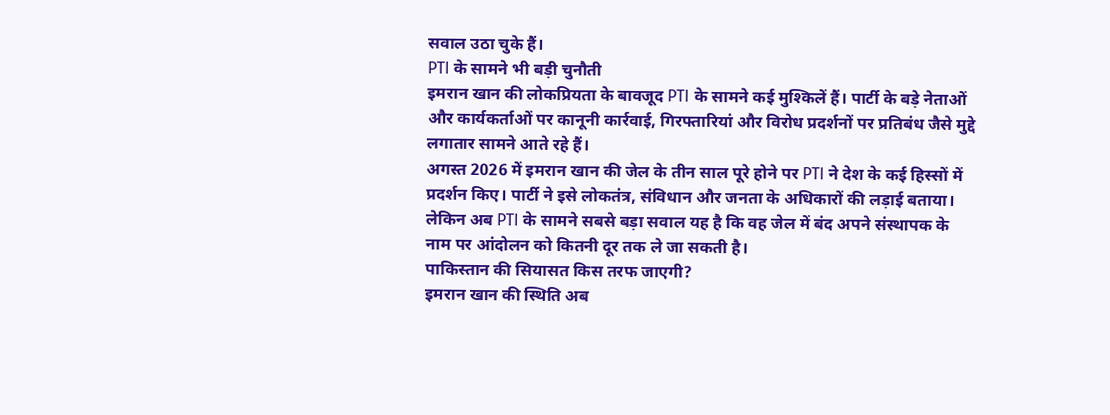सवाल उठा चुके हैं।
PTI के सामने भी बड़ी चुनौती
इमरान खान की लोकप्रियता के बावजूद PTI के सामने कई मुश्किलें हैं। पार्टी के बड़े नेताओं और कार्यकर्ताओं पर कानूनी कार्रवाई, गिरफ्तारियां और विरोध प्रदर्शनों पर प्रतिबंध जैसे मुद्दे लगातार सामने आते रहे हैं।
अगस्त 2026 में इमरान खान की जेल के तीन साल पूरे होने पर PTI ने देश के कई हिस्सों में प्रदर्शन किए। पार्टी ने इसे लोकतंत्र, संविधान और जनता के अधिकारों की लड़ाई बताया। लेकिन अब PTI के सामने सबसे बड़ा सवाल यह है कि वह जेल में बंद अपने संस्थापक के नाम पर आंदोलन को कितनी दूर तक ले जा सकती है।
पाकिस्तान की सियासत किस तरफ जाएगी?
इमरान खान की स्थिति अब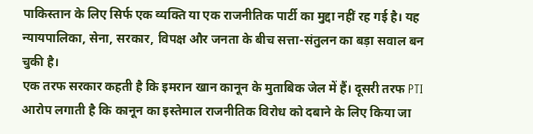पाकिस्तान के लिए सिर्फ एक व्यक्ति या एक राजनीतिक पार्टी का मुद्दा नहीं रह गई है। यह न्यायपालिका, सेना, सरकार, विपक्ष और जनता के बीच सत्ता-संतुलन का बड़ा सवाल बन चुकी है।
एक तरफ सरकार कहती है कि इमरान खान कानून के मुताबिक जेल में हैं। दूसरी तरफ PTI आरोप लगाती है कि कानून का इस्तेमाल राजनीतिक विरोध को दबाने के लिए किया जा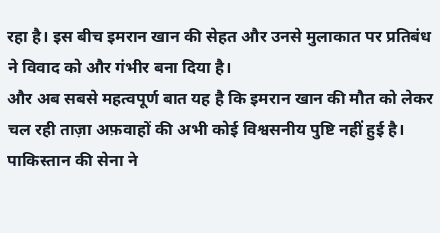रहा है। इस बीच इमरान खान की सेहत और उनसे मुलाकात पर प्रतिबंध ने विवाद को और गंभीर बना दिया है।
और अब सबसे महत्वपूर्ण बात यह है कि इमरान खान की मौत को लेकर चल रही ताज़ा अफ़वाहों की अभी कोई विश्वसनीय पुष्टि नहीं हुई है। पाकिस्तान की सेना ने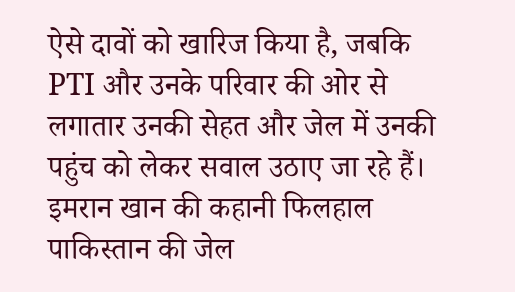ऐसे दावों को खारिज किया है, जबकि PTI और उनके परिवार की ओर से लगातार उनकी सेहत और जेल में उनकी पहुंच को लेकर सवाल उठाए जा रहे हैं।
इमरान खान की कहानी फिलहाल पाकिस्तान की जेल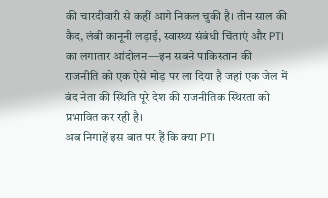की चारदीवारी से कहीं आगे निकल चुकी है। तीन साल की कैद, लंबी कानूनी लड़ाई, स्वास्थ्य संबंधी चिंताएं और PTI का लगातार आंदोलन—इन सबने पाकिस्तान की राजनीति को एक ऐसे मोड़ पर ला दिया है जहां एक जेल में बंद नेता की स्थिति पूरे देश की राजनीतिक स्थिरता को प्रभावित कर रही है।
अब निगाहें इस बात पर हैं कि क्या PTI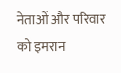नेताओं और परिवार को इमरान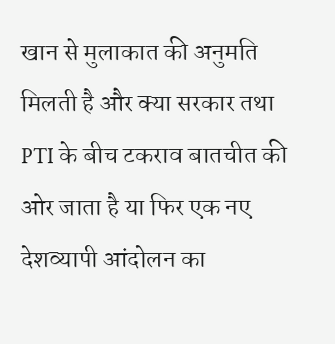खान से मुलाकात की अनुमति मिलती है और क्या सरकार तथा PTI के बीच टकराव बातचीत की ओर जाता है या फिर एक नए देशव्यापी आंदोलन का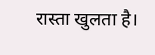रास्ता खुलता है।